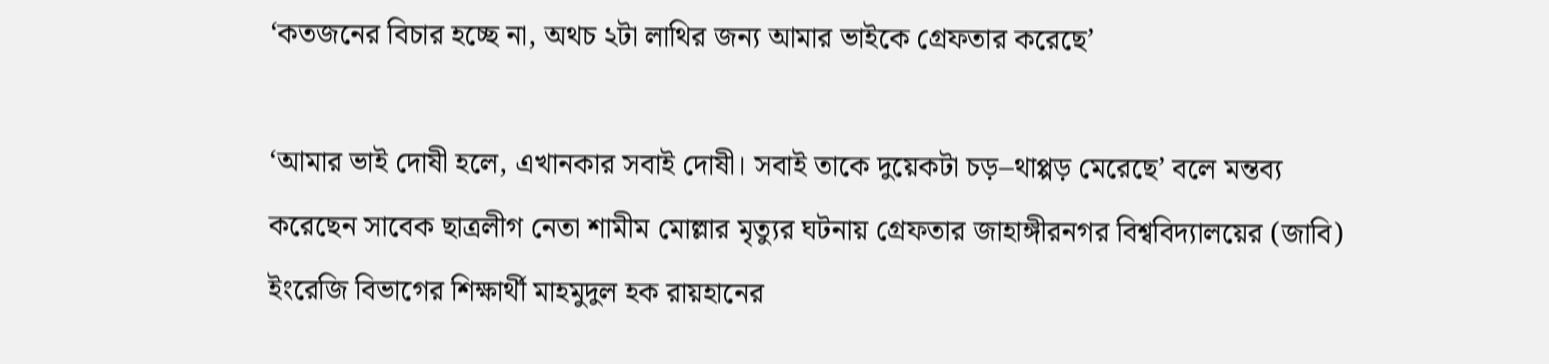‘কতজনের বিচার হচ্ছে না, অথচ ২টা লাথির জন্য আমার ভাইকে গ্রেফতার করেছে’

‘আমার ভাই দোষী হলে, এখানকার সবাই দোষী। সবাই তাকে দুয়েকটা চড়–থাপ্পড় মেরেছে’ বলে মন্তব্য করেছেন সাবেক ছাত্রলীগ নেতা শামীম মোল্লার মৃত্যুর ঘটনায় গ্রেফতার জাহাঙ্গীরনগর বিশ্ববিদ্যালয়ের (জাবি) ইংরেজি বিভাগের শিক্ষার্থী মাহমুদুল হক রায়হানের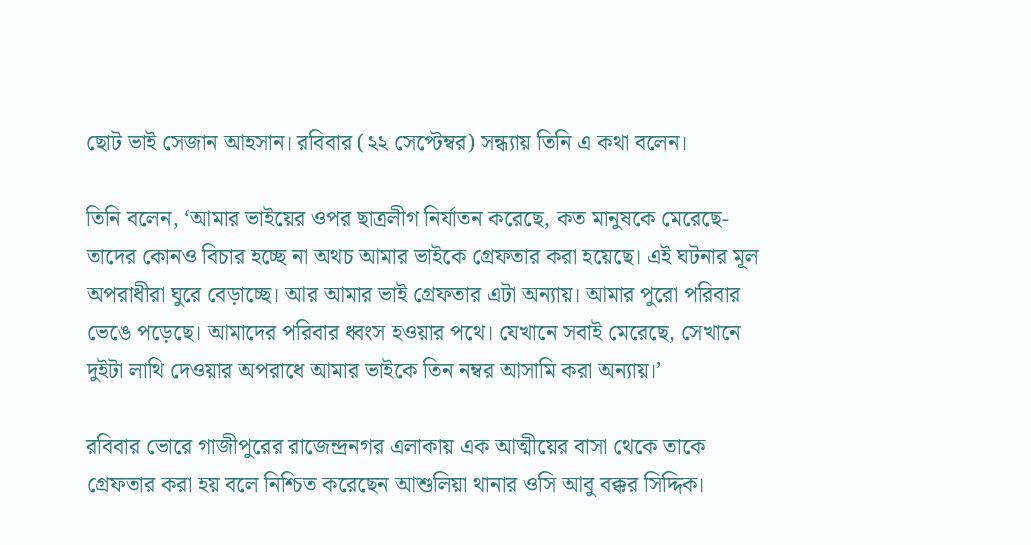ছোট ভাই সেজান আহসান। রবিবার (২২ সেপ্টেম্বর) সন্ধ্যায় তিনি এ কথা বলেন।

তিনি বলেন, ‘আমার ভাইয়ের ওপর ছাত্রলীগ নির্যাতন করেছে, কত মানুষকে মেরেছে- তাদের কোনও বিচার হচ্ছে না অথচ আমার ভাইকে গ্রেফতার করা হয়েছে। এই ঘটনার মূল অপরাধীরা ঘুরে বেড়াচ্ছে। আর আমার ভাই গ্রেফতার এটা অন্যায়। আমার পুরো পরিবার ভেঙে পড়েছে। আমাদের পরিবার ধ্বংস হওয়ার পথে। যেখানে সবাই মেরেছে, সেখানে দুইটা লাথি দেওয়ার অপরাধে আমার ভাইকে তিন নম্বর আসামি করা অন্যায়।’

রবিবার ভোরে গাজীপুরের রাজেন্দ্রনগর এলাকায় এক আত্মীয়ের বাসা থেকে তাকে গ্রেফতার করা হয় বলে নিশ্চিত করেছেন আশুলিয়া থানার ওসি আবু বক্কর সিদ্দিক।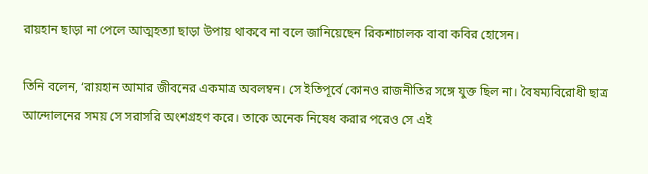রায়হান ছাড়া না পেলে আত্মহত্যা ছাড়া উপায় থাকবে না বলে জানিয়েছেন রিকশাচালক বাবা কবির হোসেন।

তিনি বলেন, ‘রায়হান আমার জীবনের একমাত্র অবলম্বন। সে ইতিপূর্বে কোনও রাজনীতির সঙ্গে যুক্ত ছিল না। বৈষম্যবিরোধী ছাত্র আন্দোলনের সময় সে সরাসরি অংশগ্রহণ করে। তাকে অনেক নিষেধ করার পরেও সে এই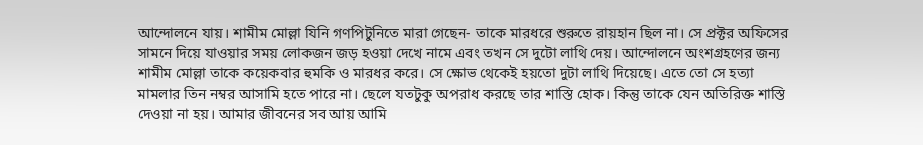আন্দোলনে যায়। শামীম মোল্লা যিনি গণপিটুনিতে মারা গেছেন- তাকে মারধরে শুরুতে রায়হান ছিল না। সে প্রক্টর অফিসের সামনে দিয়ে যাওয়ার সময় লোকজন জড় হওয়া দেখে নামে এবং তখন সে দুটো লাথি দেয়। আন্দোলনে অংশগ্রহণের জন্য শামীম মোল্লা তাকে কয়েকবার হুমকি ও মারধর করে। সে ক্ষোভ থেকেই হয়তো দুটা লাথি দিয়েছে। এতে তো সে হত্যা মামলার তিন নম্বর আসামি হতে পারে না। ছেলে যতটুকু অপরাধ করছে তার শাস্তি হোক। কিন্তু তাকে যেন অতিরিক্ত শাস্তি দেওয়া না হয়। আমার জীবনের সব আয় আমি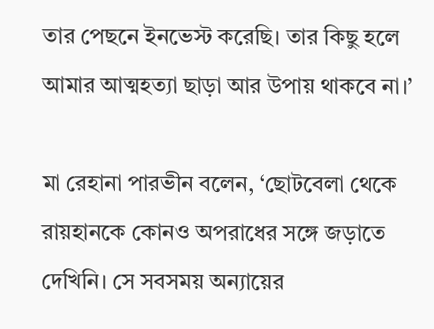তার পেছনে ইনভেস্ট করেছি। তার কিছু হলে আমার আত্মহত্যা ছাড়া আর উপায় থাকবে না।’

মা রেহানা পারভীন বলেন, ‘ছোটবেলা থেকে রায়হানকে কোনও অপরাধের সঙ্গে জড়াতে দেখিনি। সে সবসময় অন্যায়ের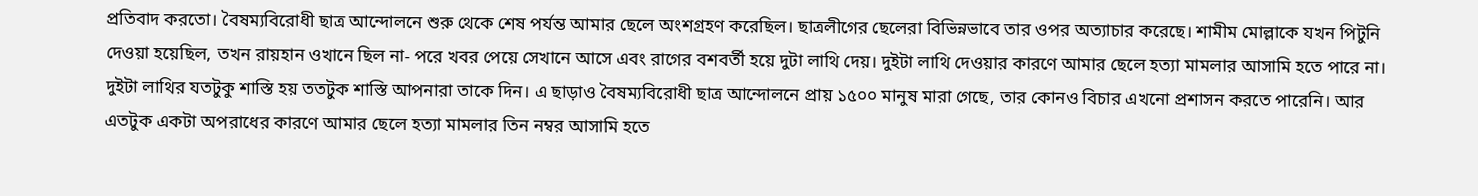প্রতিবাদ করতো। বৈষম্যবিরোধী ছাত্র আন্দোলনে শুরু থেকে শেষ পর্যন্ত আমার ছেলে অংশগ্রহণ করেছিল। ছাত্রলীগের ছেলেরা বিভিন্নভাবে তার ওপর অত্যাচার করেছে। শামীম মোল্লাকে যখন পিটুনি দেওয়া হয়েছিল, তখন রায়হান ওখানে ছিল না- পরে খবর পেয়ে সেখানে আসে এবং রাগের বশবর্তী হয়ে দুটা লাথি দেয়। দুইটা লাথি দেওয়ার কারণে আমার ছেলে হত্যা মামলার আসামি হতে পারে না। দুইটা লাথির যতটুকু শাস্তি হয় ততটুক শাস্তি আপনারা তাকে দিন। এ ছাড়াও বৈষম্যবিরোধী ছাত্র আন্দোলনে প্রায় ১৫০০ মানুষ মারা গেছে, তার কোনও বিচার এখনো প্রশাসন করতে পারেনি। আর এতটুক একটা অপরাধের কারণে আমার ছেলে হত্যা মামলার তিন নম্বর আসামি হতে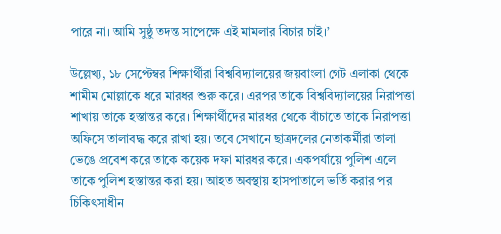পারে না। আমি সুষ্ঠু তদন্ত সাপেক্ষে এই মামলার বিচার চাই।’

উল্লেখ্য, ১৮ সেপ্টেম্বর শিক্ষার্থীরা বিশ্ববিদ্যালয়ের জয়বাংলা গেট এলাকা থেকে শামীম মোল্লাকে ধরে মারধর শুরু করে। এরপর তাকে বিশ্ববিদ্যালয়ের নিরাপত্তা শাখায় তাকে হস্তান্তর করে। শিক্ষার্থীদের মারধর থেকে বাঁচাতে তাকে নিরাপত্তা অফিসে তালাবদ্ধ করে রাখা হয়। তবে সেখানে ছাত্রদলের নেতাকর্মীরা তালা ভেঙে প্রবেশ করে তাকে কয়েক দফা মারধর করে। একপর্যায়ে পুলিশ এলে তাকে পুলিশ হস্তান্তর করা হয়। আহত অবস্থায় হাসপাতালে ভর্তি করার পর চিকিৎসাধীন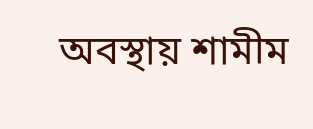অবস্থায় শামীম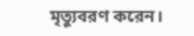মৃত্যুবরণ করেন।